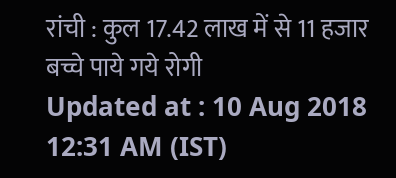रांची : कुल 17.42 लाख में से 11 हजार बच्चे पाये गये रोगी
Updated at : 10 Aug 2018 12:31 AM (IST)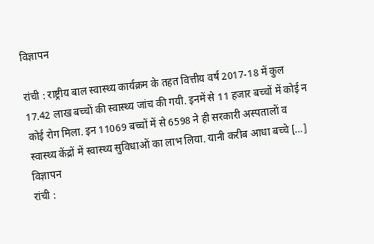विज्ञापन

रांची : राष्ट्रीय बाल स्वास्थ्य कार्यक्रम के तहत वित्तीय वर्ष 2017-18 में कुल 17.42 लाख बच्चों की स्वास्थ्य जांच की गयी. इनमें से 11 हजार बच्चों में कोई न कोई रोग मिला. इन 11069 बच्चों में से 6598 ने ही सरकारी अस्पतालों व स्वास्थ्य केंद्रों में स्वास्थ्य सुविधाओं का लाभ लिया. यानी करीब आधा बच्चे […]
विज्ञापन
रांची :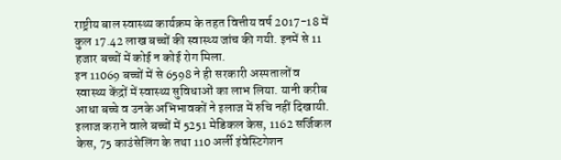राष्ट्रीय बाल स्वास्थ्य कार्यक्रम के तहत वित्तीय वर्ष 2017-18 में कुल 17.42 लाख बच्चों की स्वास्थ्य जांच की गयी. इनमें से 11 हजार बच्चों में कोई न कोई रोग मिला.
इन 11069 बच्चों में से 6598 ने ही सरकारी अस्पतालों व स्वास्थ्य केंद्रों में स्वास्थ्य सुविधाओं का लाभ लिया. यानी करीब आधा बच्चे व उनके अभिभावकों ने इलाज में रुचि नहीं दिखायी. इलाज कराने वाले बच्चों में 5251 मेडिकल केस, 1162 सर्जिकल केस, 75 काउंसेलिंग के तथा 110 अर्ली इंवेस्टिगेशन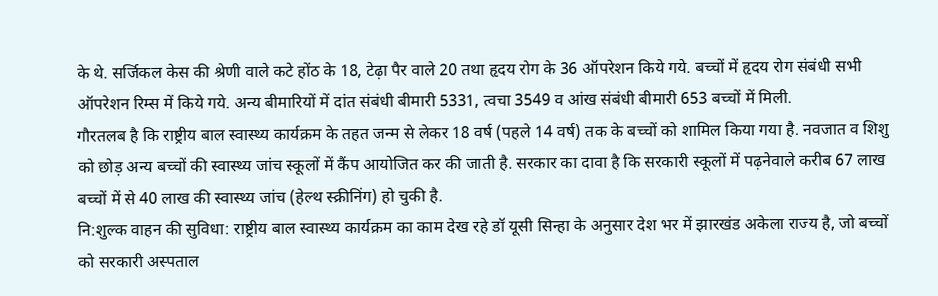के थे. सर्जिकल केस की श्रेणी वाले कटे होंठ के 18, टेढ़ा पैर वाले 20 तथा हृदय रोग के 36 ऑपरेशन किये गये. बच्चों में हृदय रोग संबंधी सभी ऑपरेशन रिम्स में किये गये. अन्य बीमारियों में दांत संबंधी बीमारी 5331, त्वचा 3549 व आंख संबंधी बीमारी 653 बच्चों में मिली.
गौरतलब है कि राष्ट्रीय बाल स्वास्थ्य कार्यक्रम के तहत जन्म से लेकर 18 वर्ष (पहले 14 वर्ष) तक के बच्चों को शामिल किया गया है. नवजात व शिशु को छोड़ अन्य बच्चों की स्वास्थ्य जांच स्कूलों में कैंप आयोजित कर की जाती है. सरकार का दावा है कि सरकारी स्कूलों में पढ़नेवाले करीब 67 लाख बच्चों में से 40 लाख की स्वास्थ्य जांच (हेल्थ स्क्रीनिंग) हो चुकी है.
नि:शुल्क वाहन की सुविधा: राष्ट्रीय बाल स्वास्थ्य कार्यक्रम का काम देख रहे डॉ यूसी सिन्हा के अनुसार देश भर में झारखंड अकेला राज्य है, जो बच्चों को सरकारी अस्पताल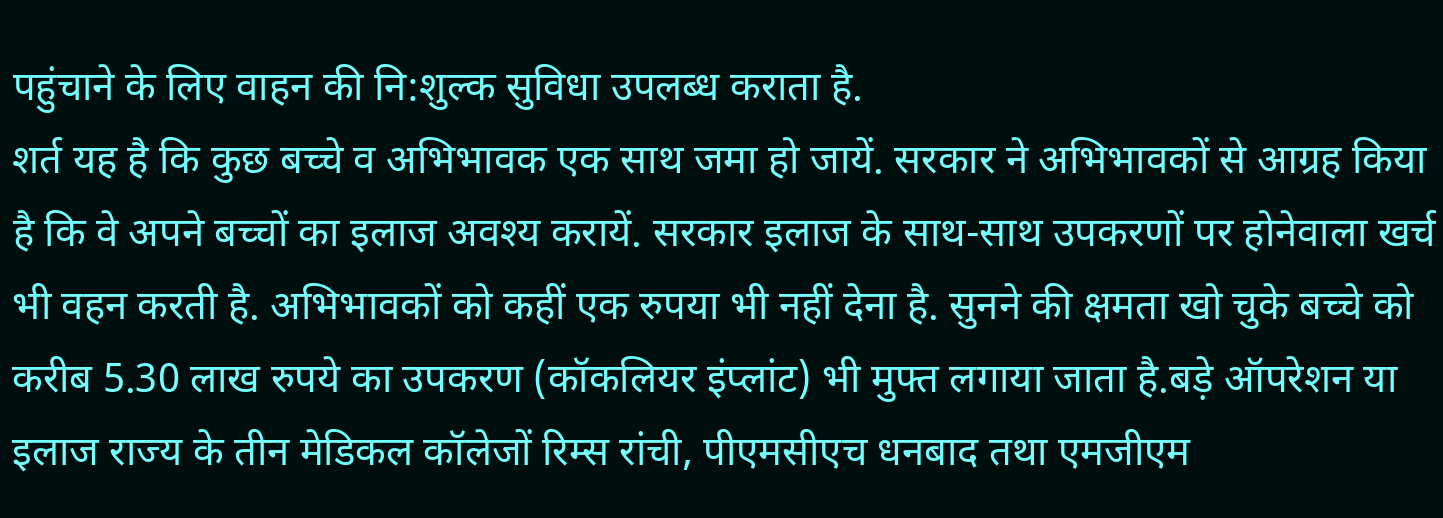पहुंचाने के लिए वाहन की नि:शुल्क सुविधा उपलब्ध कराता है.
शर्त यह है कि कुछ बच्चे व अभिभावक एक साथ जमा हो जायें. सरकार ने अभिभावकों से आग्रह किया है कि वे अपने बच्चों का इलाज अवश्य करायें. सरकार इलाज के साथ-साथ उपकरणों पर होनेवाला खर्च भी वहन करती है. अभिभावकों को कहीं एक रुपया भी नहीं देना है. सुनने की क्षमता खो चुके बच्चे को करीब 5.30 लाख रुपये का उपकरण (कॉकलियर इंप्लांट) भी मुफ्त लगाया जाता है.बड़े ऑपरेशन या इलाज राज्य के तीन मेडिकल कॉलेजों रिम्स रांची, पीएमसीएच धनबाद तथा एमजीएम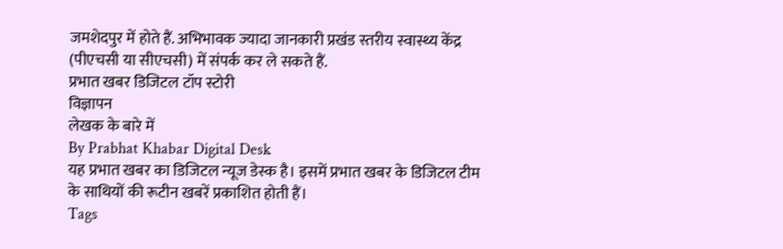जमशेदपुर में होते हैं. अभिभावक ज्यादा जानकारी प्रखंड स्तरीय स्वास्थ्य केंद्र (पीएचसी या सीएचसी) में संपर्क कर ले सकते हैं.
प्रभात खबर डिजिटल टॉप स्टोरी
विज्ञापन
लेखक के बारे में
By Prabhat Khabar Digital Desk
यह प्रभात खबर का डिजिटल न्यूज डेस्क है। इसमें प्रभात खबर के डिजिटल टीम के साथियों की रूटीन खबरें प्रकाशित होती हैं।
Tags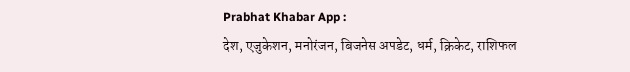Prabhat Khabar App :
देश, एजुकेशन, मनोरंजन, बिजनेस अपडेट, धर्म, क्रिकेट, राशिफल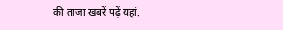की ताजा खबरें पढ़ें यहां.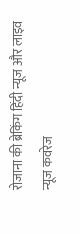रोजाना की ब्रेकिंग हिंदी न्यूज और लाइव न्यूज कवरेज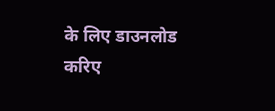के लिए डाउनलोड करिए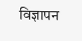विज्ञापन